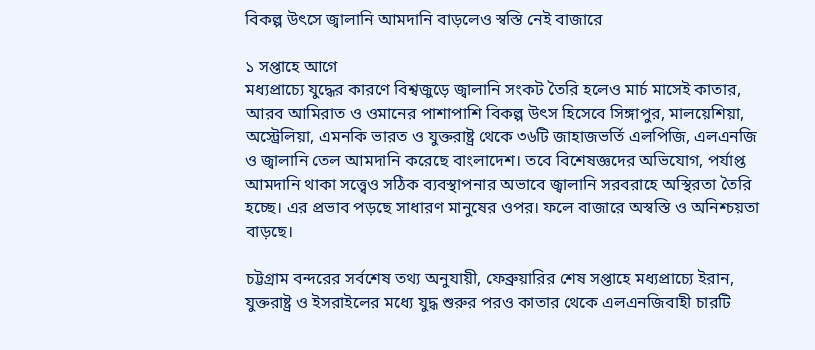বিকল্প উৎসে জ্বালানি আমদানি বাড়লেও স্বস্তি নেই বাজারে

১ সপ্তাহে আগে
মধ্যপ্রাচ্যে যুদ্ধের কারণে বিশ্বজুড়ে জ্বালানি সংকট তৈরি হলেও মার্চ মাসেই কাতার, আরব আমিরাত ও ওমানের পাশাপাশি বিকল্প উৎস হিসেবে সিঙ্গাপুর, মালয়েশিয়া, অস্ট্রেলিয়া, এমনকি ভারত ও যুক্তরাষ্ট্র থেকে ৩৬টি জাহাজভর্তি এলপিজি, এলএনজি ও জ্বালানি তেল আমদানি করেছে বাংলাদেশ। তবে বিশেষজ্ঞদের অভিযোগ, পর্যাপ্ত আমদানি থাকা সত্ত্বেও সঠিক ব্যবস্থাপনার অভাবে জ্বালানি সরবরাহে অস্থিরতা তৈরি হচ্ছে। এর প্রভাব পড়ছে সাধারণ মানুষের ওপর। ফলে বাজারে অস্বস্তি ও অনিশ্চয়তা বাড়ছে।

চট্টগ্রাম বন্দরের সর্বশেষ তথ্য অনুযায়ী, ফেব্রুয়ারির শেষ সপ্তাহে মধ্যপ্রাচ্যে ইরান, যুক্তরাষ্ট্র ও ইসরাইলের মধ্যে যুদ্ধ শুরুর পরও কাতার থেকে এলএনজিবাহী চারটি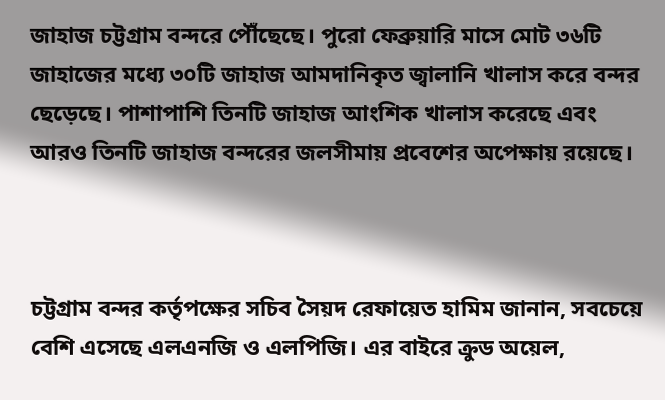জাহাজ চট্টগ্রাম বন্দরে পৌঁছেছে। পুরো ফেব্রুয়ারি মাসে মোট ৩৬টি জাহাজের মধ্যে ৩০টি জাহাজ আমদানিকৃত জ্বালানি খালাস করে বন্দর ছেড়েছে। পাশাপাশি তিনটি জাহাজ আংশিক খালাস করেছে এবং আরও তিনটি জাহাজ বন্দরের জলসীমায় প্রবেশের অপেক্ষায় রয়েছে।



চট্টগ্রাম বন্দর কর্তৃপক্ষের সচিব সৈয়দ রেফায়েত হামিম জানান, সবচেয়ে বেশি এসেছে এলএনজি ও এলপিজি। এর বাইরে ক্রুড অয়েল,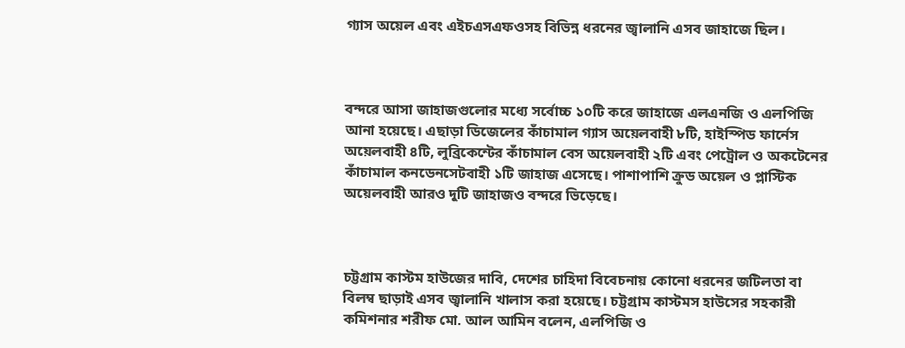গ্যাস অয়েল এবং এইচএসএফওসহ বিভিন্ন ধরনের জ্বালানি এসব জাহাজে ছিল।



বন্দরে আসা জাহাজগুলোর মধ্যে সর্বোচ্চ ১০টি করে জাহাজে এলএনজি ও এলপিজি আনা হয়েছে। এছাড়া ডিজেলের কাঁচামাল গ্যাস অয়েলবাহী ৮টি, হাইস্পিড ফার্নেস অয়েলবাহী ৪টি, লুব্রিকেন্টের কাঁচামাল বেস অয়েলবাহী ২টি এবং পেট্রোল ও অকটেনের কাঁচামাল কনডেনসেটবাহী ১টি জাহাজ এসেছে। পাশাপাশি ক্রুড অয়েল ও প্লাস্টিক অয়েলবাহী আরও দুটি জাহাজও বন্দরে ভিড়েছে।



চট্টগ্রাম কাস্টম হাউজের দাবি, দেশের চাহিদা বিবেচনায় কোনো ধরনের জটিলতা বা বিলম্ব ছাড়াই এসব জ্বালানি খালাস করা হয়েছে। চট্টগ্রাম কাস্টমস হাউসের সহকারী কমিশনার শরীফ মো. আল আমিন বলেন, এলপিজি ও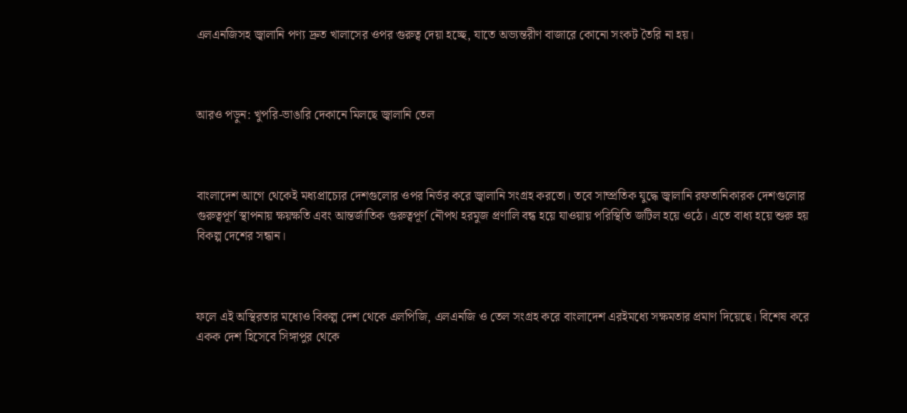এলএনজিসহ জ্বালানি পণ্য দ্রুত খালাসের ওপর গুরুত্ব দেয়া হচ্ছে, যাতে অভ্যন্তরীণ বাজারে কোনো সংকট তৈরি না হয়।



আরও পড়ুন: খুপরি-ভাঙারি দেকানে মিলছে জ্বালানি তেল



বাংলাদেশ আগে থেকেই মধ্যপ্রাচ্যের দেশগুলোর ওপর নির্ভর করে জ্বালানি সংগ্রহ করতো। তবে সাম্প্রতিক যুদ্ধে জ্বালানি রফতানিকারক দেশগুলোর গুরুত্বপূর্ণ স্থাপনায় ক্ষয়ক্ষতি এবং আন্তর্জাতিক গুরুত্বপূর্ণ নৌপথ হরমুজ প্রণালি বন্ধ হয়ে যাওয়ায় পরিস্থিতি জটিল হয়ে ওঠে। এতে বাধ্য হয়ে শুরু হয় বিকল্প দেশের সন্ধান।



ফলে এই অস্থিরতার মধ্যেও বিকল্প দেশ থেকে এলপিজি, এলএনজি ও তেল সংগ্রহ করে বাংলাদেশ এরইমধ্যে সক্ষমতার প্রমাণ দিয়েছে। বিশেষ করে একক দেশ হিসেবে সিঙ্গাপুর থেকে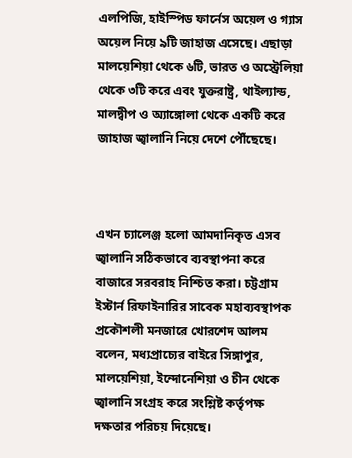এলপিজি, হাইস্পিড ফার্নেস অয়েল ও গ্যাস অয়েল নিয়ে ৯টি জাহাজ এসেছে। এছাড়া মালয়েশিয়া থেকে ৬টি, ভারত ও অস্ট্রেলিয়া থেকে ৩টি করে এবং যুক্তরাষ্ট্র, থাইল্যান্ড, মালদ্বীপ ও অ্যাঙ্গোলা থেকে একটি করে জাহাজ জ্বালানি নিয়ে দেশে পৌঁছেছে।



এখন চ্যালেঞ্জ হলো আমদানিকৃত এসব জ্বালানি সঠিকভাবে ব্যবস্থাপনা করে বাজারে সরবরাহ নিশ্চিত করা। চট্টগ্রাম ইস্টার্ন রিফাইনারির সাবেক মহাব্যবস্থাপক প্রকৌশলী মনজারে খোরশেদ আলম বলেন, মধ্যপ্রাচ্যের বাইরে সিঙ্গাপুর, মালয়েশিয়া, ইন্দোনেশিয়া ও চীন থেকে জ্বালানি সংগ্রহ করে সংশ্লিষ্ট কর্তৃপক্ষ দক্ষতার পরিচয় দিয়েছে।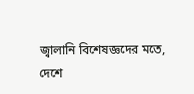জ্বালানি বিশেষজ্ঞদের মতে, দেশে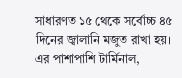সাধারণত ১৫ থেকে সর্বোচ্চ ৪৫ দিনের জ্বালানি মজুত রাখা হয়। এর পাশাপাশি টার্মিনাল,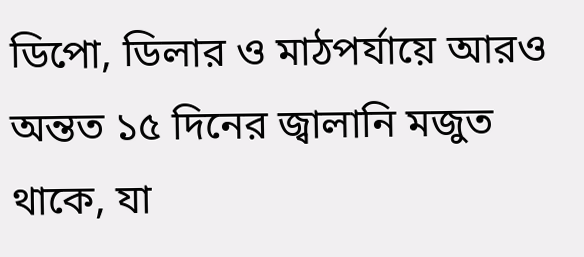ডিপো, ডিলার ও মাঠপর্যায়ে আরও অন্তত ১৫ দিনের জ্বালানি মজুত থাকে, যা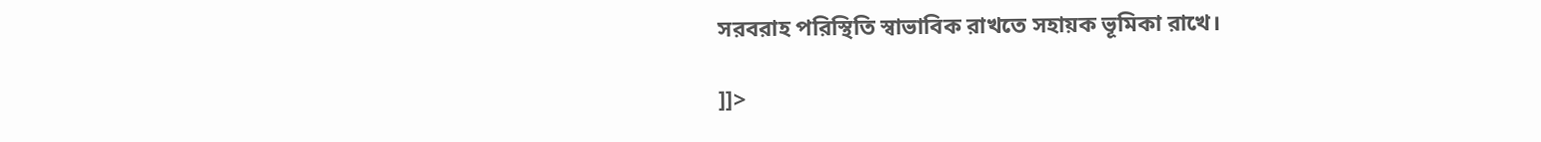সরবরাহ পরিস্থিতি স্বাভাবিক রাখতে সহায়ক ভূমিকা রাখে।

]]>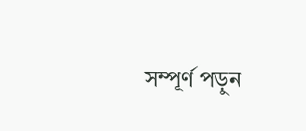সম্পূর্ণ পড়ুন